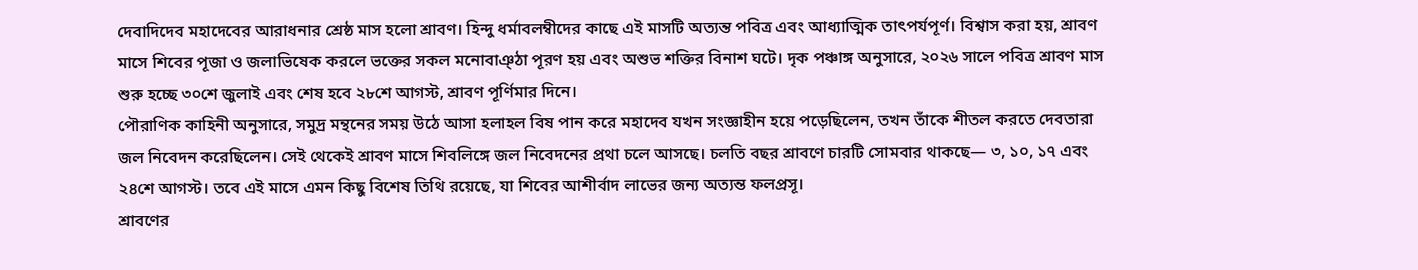দেবাদিদেব মহাদেবের আরাধনার শ্রেষ্ঠ মাস হলো শ্রাবণ। হিন্দু ধর্মাবলম্বীদের কাছে এই মাসটি অত্যন্ত পবিত্র এবং আধ্যাত্মিক তাৎপর্যপূর্ণ। বিশ্বাস করা হয়, শ্রাবণ মাসে শিবের পূজা ও জলাভিষেক করলে ভক্তের সকল মনোবাঞ্ঠা পূরণ হয় এবং অশুভ শক্তির বিনাশ ঘটে। দৃক পঞ্চাঙ্গ অনুসারে, ২০২৬ সালে পবিত্র শ্রাবণ মাস শুরু হচ্ছে ৩০শে জুলাই এবং শেষ হবে ২৮শে আগস্ট, শ্রাবণ পূর্ণিমার দিনে।
পৌরাণিক কাহিনী অনুসারে, সমুদ্র মন্থনের সময় উঠে আসা হলাহল বিষ পান করে মহাদেব যখন সংজ্ঞাহীন হয়ে পড়েছিলেন, তখন তাঁকে শীতল করতে দেবতারা জল নিবেদন করেছিলেন। সেই থেকেই শ্রাবণ মাসে শিবলিঙ্গে জল নিবেদনের প্রথা চলে আসছে। চলতি বছর শ্রাবণে চারটি সোমবার থাকছে— ৩, ১০, ১৭ এবং ২৪শে আগস্ট। তবে এই মাসে এমন কিছু বিশেষ তিথি রয়েছে, যা শিবের আশীর্বাদ লাভের জন্য অত্যন্ত ফলপ্রসূ।
শ্রাবণের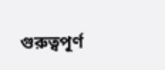গুরুত্বপূর্ণ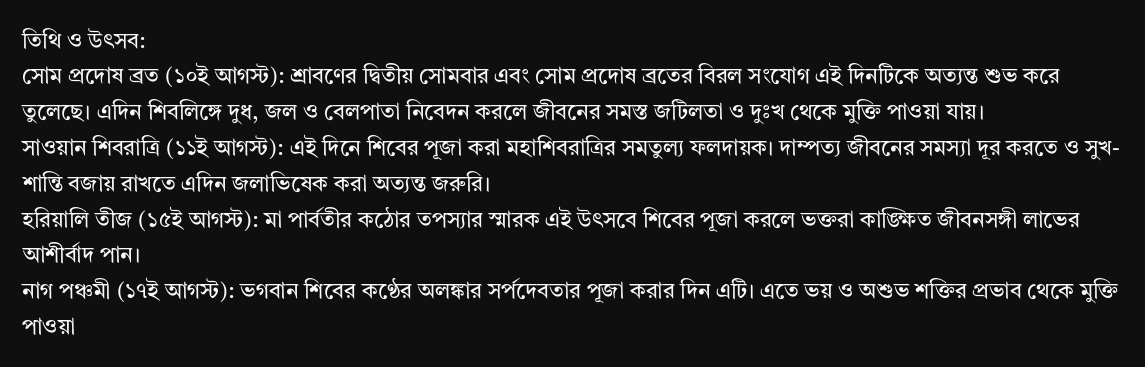তিথি ও উৎসব:
সোম প্রদোষ ব্রত (১০ই আগস্ট): শ্রাবণের দ্বিতীয় সোমবার এবং সোম প্রদোষ ব্রতের বিরল সংযোগ এই দিনটিকে অত্যন্ত শুভ করে তুলেছে। এদিন শিবলিঙ্গে দুধ, জল ও বেলপাতা নিবেদন করলে জীবনের সমস্ত জটিলতা ও দুঃখ থেকে মুক্তি পাওয়া যায়।
সাওয়ান শিবরাত্রি (১১ই আগস্ট): এই দিনে শিবের পূজা করা মহাশিবরাত্রির সমতুল্য ফলদায়ক। দাম্পত্য জীবনের সমস্যা দূর করতে ও সুখ-শান্তি বজায় রাখতে এদিন জলাভিষেক করা অত্যন্ত জরুরি।
হরিয়ালি তীজ (১৫ই আগস্ট): মা পার্বতীর কঠোর তপস্যার স্মারক এই উৎসবে শিবের পূজা করলে ভক্তরা কাঙ্ক্ষিত জীবনসঙ্গী লাভের আশীর্বাদ পান।
নাগ পঞ্চমী (১৭ই আগস্ট): ভগবান শিবের কণ্ঠের অলঙ্কার সর্পদেবতার পূজা করার দিন এটি। এতে ভয় ও অশুভ শক্তির প্রভাব থেকে মুক্তি পাওয়া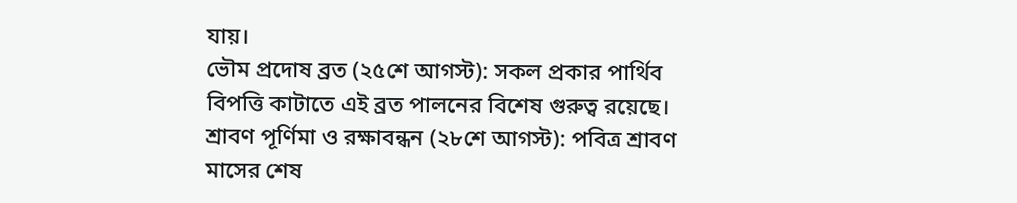যায়।
ভৌম প্রদোষ ব্রত (২৫শে আগস্ট): সকল প্রকার পার্থিব বিপত্তি কাটাতে এই ব্রত পালনের বিশেষ গুরুত্ব রয়েছে।
শ্রাবণ পূর্ণিমা ও রক্ষাবন্ধন (২৮শে আগস্ট): পবিত্র শ্রাবণ মাসের শেষ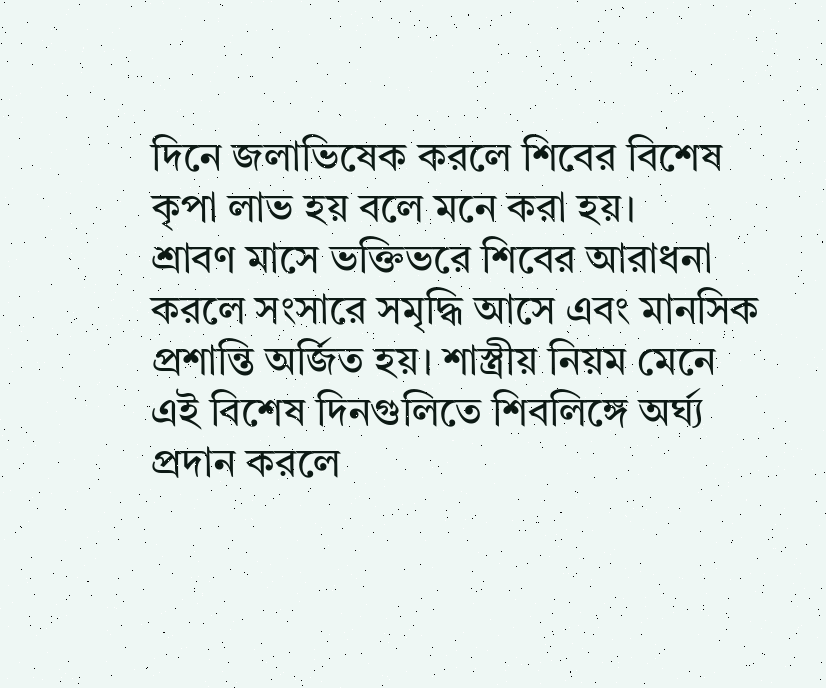দিনে জলাভিষেক করলে শিবের বিশেষ কৃপা লাভ হয় বলে মনে করা হয়।
শ্রাবণ মাসে ভক্তিভরে শিবের আরাধনা করলে সংসারে সমৃদ্ধি আসে এবং মানসিক প্রশান্তি অর্জিত হয়। শাস্ত্রীয় নিয়ম মেনে এই বিশেষ দিনগুলিতে শিবলিঙ্গে অর্ঘ্য প্রদান করলে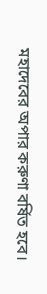মহাদেবের অপার করুণা বর্ষিত হবে।